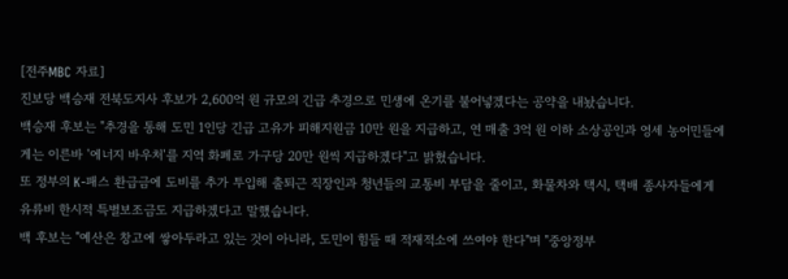[전주MBC 자료]
진보당 백승재 전북도지사 후보가 2,600억 원 규모의 긴급 추경으로 민생에 온기를 불어넣겠다는 공약을 내놨습니다.
백승재 후보는 "추경을 통해 도민 1인당 긴급 고유가 피해지원금 10만 원을 지급하고, 연 매출 3억 원 이하 소상공인과 영세 농어민들에게는 이른바 '에너지 바우처'를 지역 화폐로 가구당 20만 원씩 지급하겠다"고 밝혔습니다.
또 정부의 K-패스 환급금에 도비를 추가 투입해 출퇴근 직장인과 청년들의 교통비 부담을 줄이고, 화물차와 택시, 택배 종사자들에게 유류비 한시적 특별보조금도 지급하겠다고 말했습니다.
백 후보는 "예산은 창고에 쌓아두라고 있는 것이 아니라, 도민이 힘들 때 적재적소에 쓰여야 한다"며 "중앙정부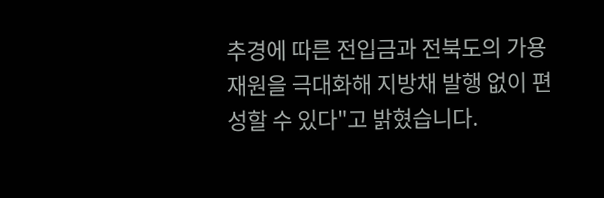추경에 따른 전입금과 전북도의 가용 재원을 극대화해 지방채 발행 없이 편성할 수 있다"고 밝혔습니다.